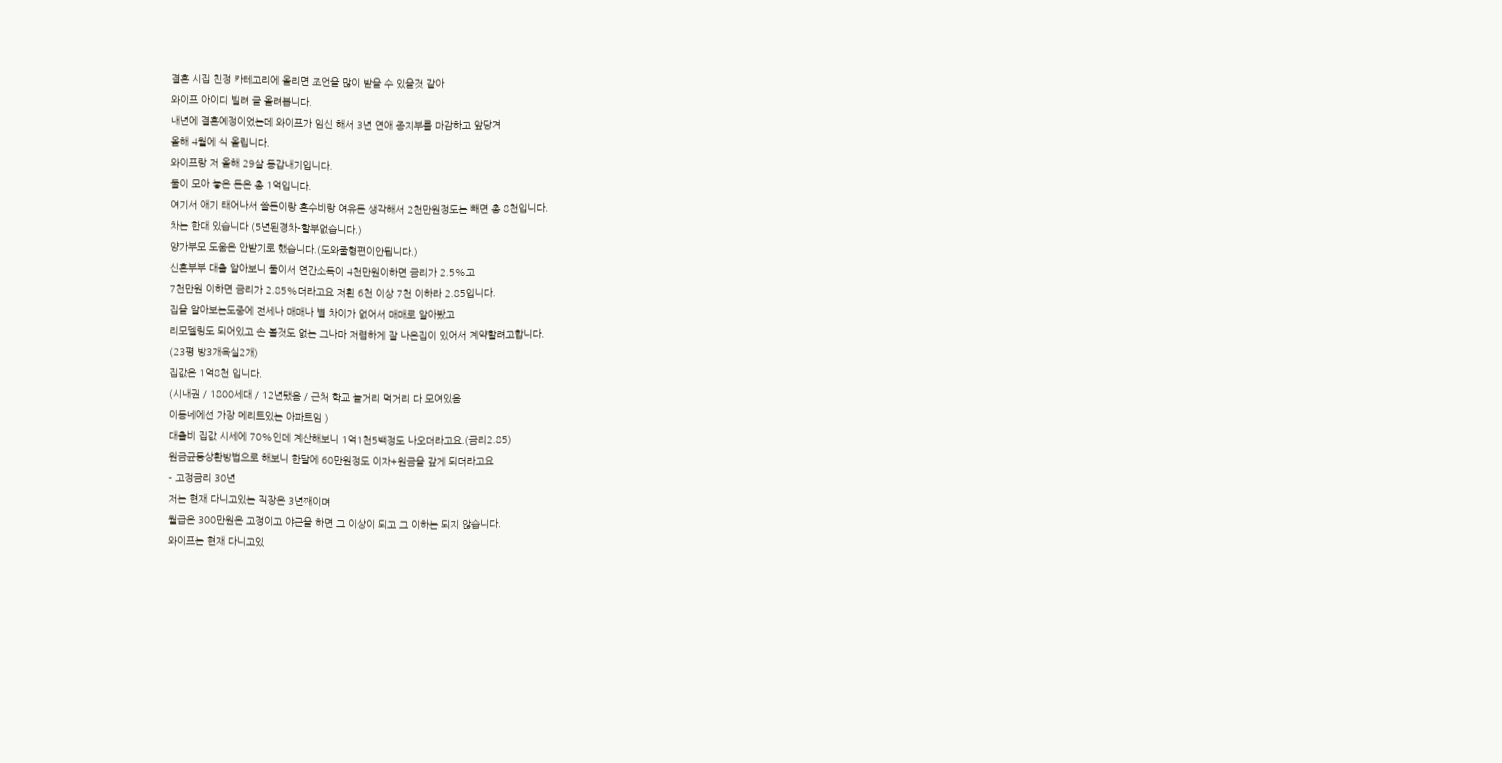결혼 시집 친정 카테고리에 올리면 조언을 많이 받을 수 있을것 같아
와이프 아이디 빌려 글 올려봅니다.
내년에 결혼예정이었는데 와이프가 임신 해서 3년 연애 종지부를 마감하고 앞당겨
올해 4월에 식 올립니다.
와이프랑 저 올해 29살 동갑내기입니다.
둘이 모아 놓은 돈은 총 1억입니다.
여기서 애기 태어나서 쓸돈이랑 혼수비랑 여유돈 생각해서 2천만원정도는 빼면 총 8천입니다.
차는 한대 있습니다 (5년된경차-할부없습니다.)
양가부모 도움은 안받기로 했습니다.(도와줄형편이안됩니다.)
신혼부부 대출 알아보니 둘이서 연간소득이 4천만원이하면 금리가 2.5%고
7천만원 이하면 금리가 2.85%더라고요 저흰 6천 이상 7천 이하라 2.85입니다.
집을 알아보는도중에 전세나 매매나 별 차이가 없어서 매매로 알아봤고
리모델링도 되어있고 손 볼것도 없는 그나마 저렴하게 잘 나온집이 있어서 계약할려고합니다.
(23평 방3개욕실2개)
집값은 1억8천 입니다.
(시내권 / 1800세대 / 12년됐음 / 근처 학교 놀거리 먹거리 다 모여있음
이동네에선 가장 메리트있는 아파트임 )
대출비 집값 시세에 70%인데 계산해보니 1억1천5백정도 나오더라고요.(금리2.85)
원금균등상환방법으로 해보니 한달에 60만원정도 이자+원금을 갚게 되더라고요
- 고정금리 30년
저는 현재 다니고있는 직장은 3년째이며
월급은 300만원은 고정이고 야근을 하면 그 이상이 되고 그 이하는 되지 않습니다.
와이프는 현재 다니고있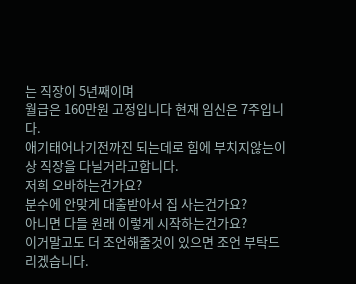는 직장이 5년째이며
월급은 160만원 고정입니다 현재 임신은 7주입니다.
애기태어나기전까진 되는데로 힘에 부치지않는이상 직장을 다닐거라고합니다.
저희 오바하는건가요?
분수에 안맞게 대출받아서 집 사는건가요?
아니면 다들 원래 이렇게 시작하는건가요?
이거말고도 더 조언해줄것이 있으면 조언 부탁드리겠습니다.